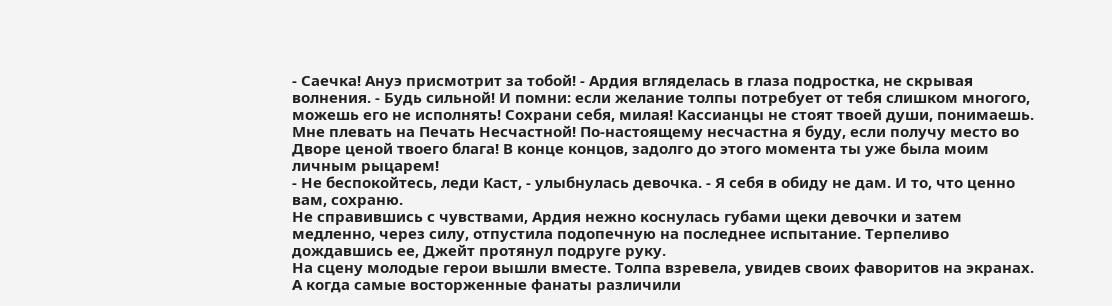- Саечка! Ануэ присмотрит за тобой! - Ардия вгляделась в глаза подростка, не скрывая волнения. - Будь сильной! И помни: если желание толпы потребует от тебя слишком многого, можешь его не исполнять! Сохрани себя, милая! Кассианцы не стоят твоей души, понимаешь. Мне плевать на Печать Несчастной! По-настоящему несчастна я буду, если получу место во Дворе ценой твоего блага! В конце концов, задолго до этого момента ты уже была моим личным рыцарем!
- Не беспокойтесь, леди Каст, - улыбнулась девочка. - Я себя в обиду не дам. И то, что ценно вам, сохраню.
Не справившись с чувствами, Ардия нежно коснулась губами щеки девочки и затем медленно, через силу, отпустила подопечную на последнее испытание. Терпеливо дождавшись ее, Джейт протянул подруге руку.
На сцену молодые герои вышли вместе. Толпа взревела, увидев своих фаворитов на экранах. А когда самые восторженные фанаты различили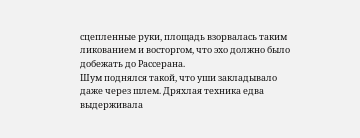сцепленные руки, площадь взорвалась таким ликованием и восторгом, что эхо должно было добежать до Рассерана.
Шум поднялся такой, что уши закладывало даже через шлем. Дряхлая техника едва выдерживала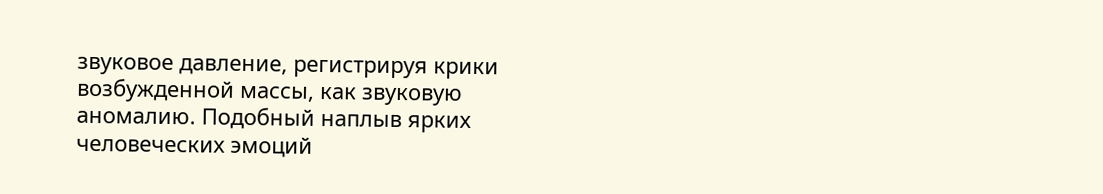звуковое давление, регистрируя крики возбужденной массы, как звуковую аномалию. Подобный наплыв ярких человеческих эмоций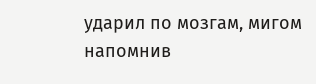ударил по мозгам, мигом напомнив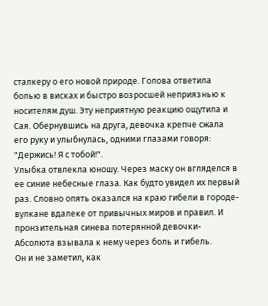сталкеру о его новой природе. Голова ответила болью в висках и быстро возросшей неприязнью к носителям душ. Эту неприятную реакцию ощутила и Сая. Обернувшись на друга, девочка крепче сжала его руку и улыбнулась, одними глазами говоря: "Держись! Я с тобой!".
Улыбка отвлекла юношу. Через маску он вгляделся в ее синие небесные глаза. Как будто увидел их первый раз. Словно опять оказался на краю гибели в городе-вулкане вдалеке от привычных миров и правил. И пронзительная синева потерянной девочки-Абсолюта взывала к нему через боль и гибель.
Он и не заметил, как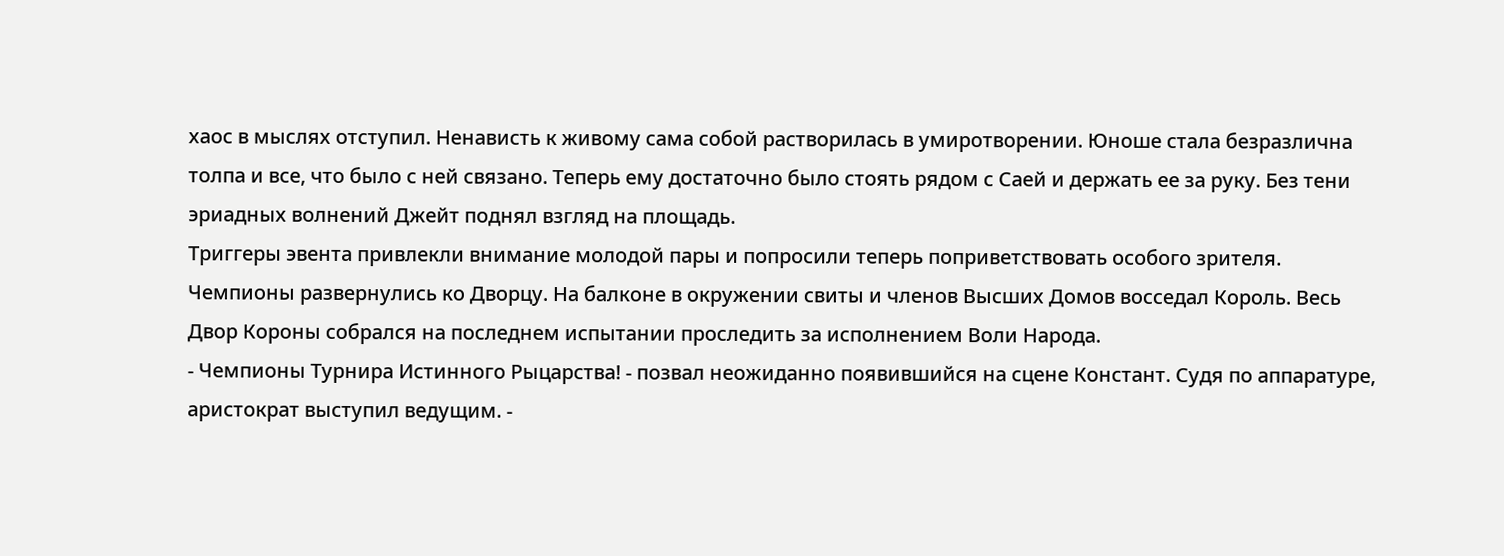хаос в мыслях отступил. Ненависть к живому сама собой растворилась в умиротворении. Юноше стала безразлична толпа и все, что было с ней связано. Теперь ему достаточно было стоять рядом с Саей и держать ее за руку. Без тени эриадных волнений Джейт поднял взгляд на площадь.
Триггеры эвента привлекли внимание молодой пары и попросили теперь поприветствовать особого зрителя. Чемпионы развернулись ко Дворцу. На балконе в окружении свиты и членов Высших Домов восседал Король. Весь Двор Короны собрался на последнем испытании проследить за исполнением Воли Народа.
- Чемпионы Турнира Истинного Рыцарства! - позвал неожиданно появившийся на сцене Констант. Судя по аппаратуре, аристократ выступил ведущим. -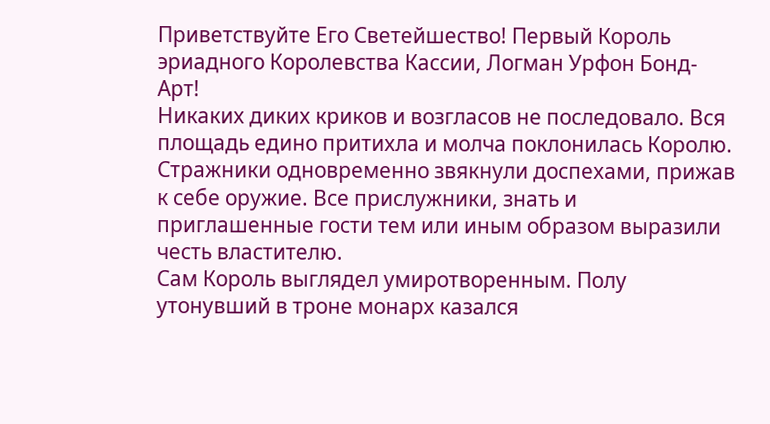Приветствуйте Его Светейшество! Первый Король эриадного Королевства Кассии, Логман Урфон Бонд-Арт!
Никаких диких криков и возгласов не последовало. Вся площадь едино притихла и молча поклонилась Королю. Стражники одновременно звякнули доспехами, прижав к себе оружие. Все прислужники, знать и приглашенные гости тем или иным образом выразили честь властителю.
Сам Король выглядел умиротворенным. Полу утонувший в троне монарх казался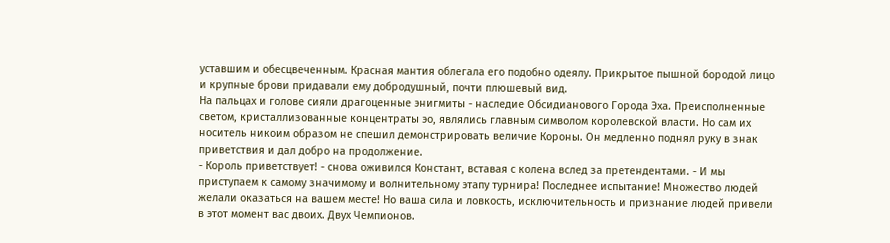уставшим и обесцвеченным. Красная мантия облегала его подобно одеялу. Прикрытое пышной бородой лицо и крупные брови придавали ему добродушный, почти плюшевый вид.
На пальцах и голове сияли драгоценные энигмиты - наследие Обсидианового Города Эха. Преисполненные светом, кристаллизованные концентраты эо, являлись главным символом королевской власти. Но сам их носитель никоим образом не спешил демонстрировать величие Короны. Он медленно поднял руку в знак приветствия и дал добро на продолжение.
- Король приветствует! - снова оживился Констант, вставая с колена вслед за претендентами. - И мы приступаем к самому значимому и волнительному этапу турнира! Последнее испытание! Множество людей желали оказаться на вашем месте! Но ваша сила и ловкость, исключительность и признание людей привели в этот момент вас двоих. Двух Чемпионов.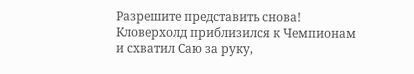Разрешите представить снова!
Кловерхолд приблизился к Чемпионам и схватил Саю за руку,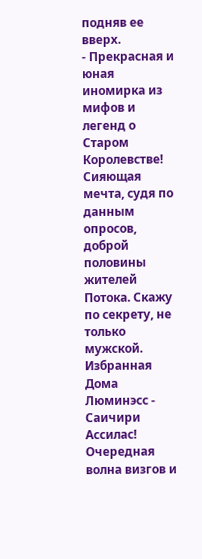подняв ее вверх.
- Прекрасная и юная иномирка из мифов и легенд о Старом Королевстве! Сияющая мечта, судя по данным опросов, доброй половины жителей Потока. Скажу по секрету, не только мужской. Избранная Дома Люминэсс - Саичири Ассилас!
Очередная волна визгов и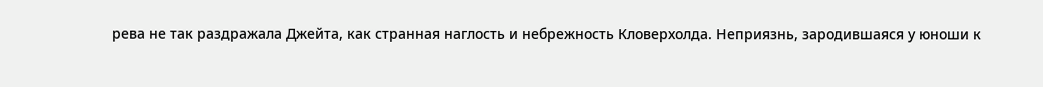рева не так раздражала Джейта, как странная наглость и небрежность Кловерхолда. Неприязнь, зародившаяся у юноши к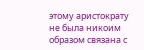этому аристократу не была никоим образом связана с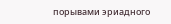порывами эриадного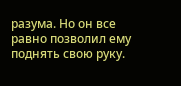разума. Но он все равно позволил ему поднять свою руку.